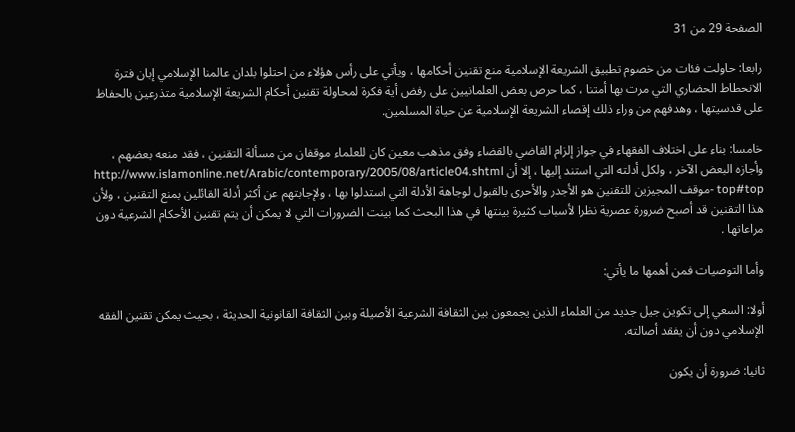الصفحة 29 من 31

رابعا: حاولت فئات من خصوم تطبيق الشريعة الإسلامية منع تقنين أحكامها ، ويأتي على رأس هؤلاء من احتلوا بلدان عالمنا الإسلامي إبان فترة الانحطاط الحضاري التي مرت بها أمتنا ، كما حرص بعض العلمانيين على رفض أية فكرة لمحاولة تقنين أحكام الشريعة الإسلامية متذرعين بالحفاظ على قدسيتها ، وهدفهم من وراء ذلك إقصاء الشريعة الإسلامية عن حياة المسلمين.

خامسا: بناء على اختلاف الفقهاء في جواز إلزام القاضي بالقضاء وفق مذهب معين كان للعلماء موقفان من مسألة التقنين ، فقد منعه بعضهم ، وأجازه البعض الآخر ، ولكل أدلته التي استند إليها ، إلا أن http://www.islamonline.net/Arabic/contemporary/2005/08/article04.shtml - top#topموقف المجيزين للتقنين هو الأجدر والأحرى بالقبول لوجاهة الأدلة التي استدلوا بها ، ولإجابتهم عن أكثر أدلة القائلين بمنع التقنين ، ولأن هذا التقنين قد أصبح ضرورة عصرية نظرا لأسباب كثيرة بينتها في هذا البحث كما بينت الضرورات التي لا يمكن أن يتم تقنين الأحكام الشرعية دون مراعاتها .

وأما التوصيات فمن أهمها ما يأتي:

أولا: السعي إلى تكوين جيل جديد من العلماء الذين يجمعون بين الثقافة الشرعية الأصيلة وبين الثقافة القانونية الحديثة ، بحيث يمكن تقنين الفقه الإسلامي دون أن يفقد أصالته.

ثانيا: ضرورة أن يكون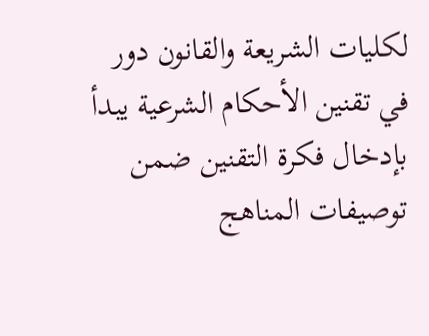لكليات الشريعة والقانون دور في تقنين الأحكام الشرعية يبدأ بإدخال فكرة التقنين ضمن توصيفات المناهج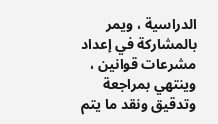الدراسية ، ويمر بالمشاركة في إعداد مشرعات قوانين ، وينتهي بمراجعة وتدقيق ونقد ما يتم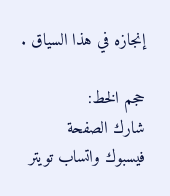إنجازه في هذا السياق .

حجم الخط:
شارك الصفحة
فيسبوك واتساب تويتر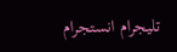تليجرام انستجرام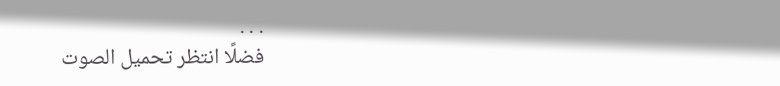. . .
فضلًا انتظر تحميل الصوت